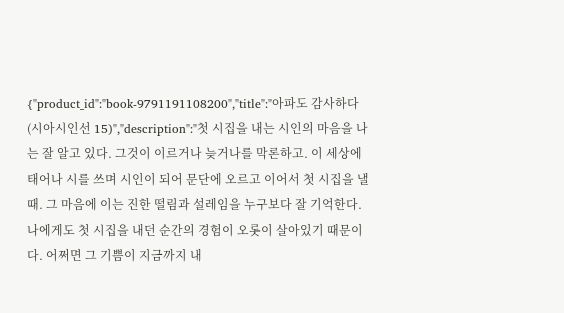{"product_id":"book-9791191108200","title":"아파도 감사하다(시아시인선 15)","description":"첫 시집을 내는 시인의 마음을 나는 잘 알고 있다. 그것이 이르거나 늦거나를 막론하고. 이 세상에 태어나 시를 쓰며 시인이 되어 문단에 오르고 이어서 첫 시집을 낼 때. 그 마음에 이는 진한 떨림과 설레임을 누구보다 잘 기억한다. 나에게도 첫 시집을 내던 순간의 경험이 오롯이 살아있기 때문이다. 어쩌면 그 기쁨이 지금까지 내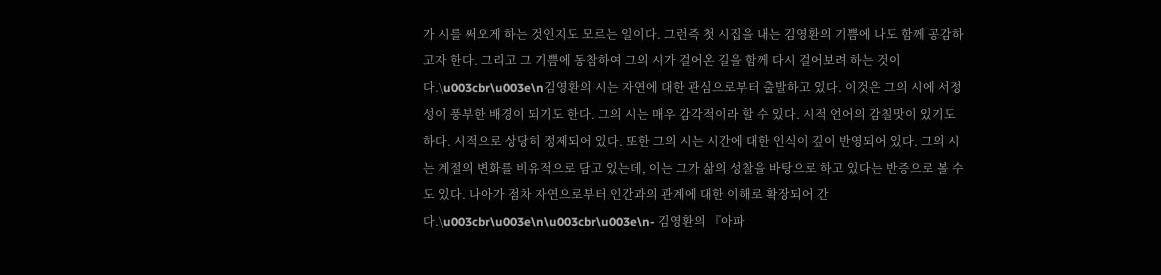가 시를 써오게 하는 것인지도 모르는 일이다. 그런즉 첫 시집을 내는 김영환의 기쁨에 나도 함께 공감하고자 한다. 그리고 그 기쁨에 동참하여 그의 시가 걸어온 길을 함께 다시 걸어보려 하는 것이다.\u003cbr\u003e\n김영환의 시는 자연에 대한 관심으로부터 출발하고 있다. 이것은 그의 시에 서정성이 풍부한 배경이 되기도 한다. 그의 시는 매우 감각적이라 할 수 있다. 시적 언어의 감칠맛이 있기도 하다. 시적으로 상당히 정제되어 있다. 또한 그의 시는 시간에 대한 인식이 깊이 반영되어 있다. 그의 시는 계절의 변화를 비유적으로 담고 있는데, 이는 그가 삶의 성찰을 바탕으로 하고 있다는 반증으로 볼 수도 있다. 나아가 점차 자연으로부터 인간과의 관계에 대한 이해로 확장되어 간다.\u003cbr\u003e\n\u003cbr\u003e\n- 김영환의 『아파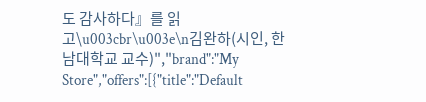도 감사하다』를 읽고\u003cbr\u003e\n김완하(시인, 한남대학교 교수)","brand":"My Store","offers":[{"title":"Default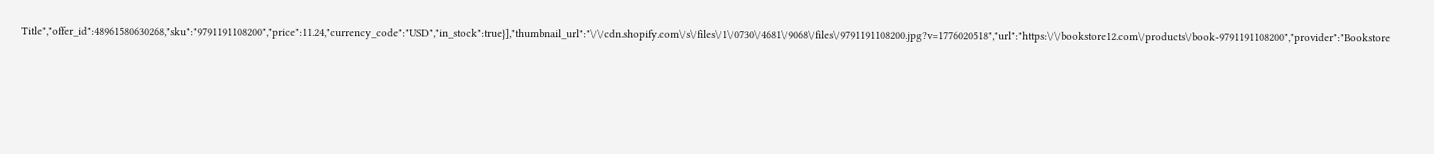Title","offer_id":48961580630268,"sku":"9791191108200","price":11.24,"currency_code":"USD","in_stock":true}],"thumbnail_url":"\/\/cdn.shopify.com\/s\/files\/1\/0730\/4681\/9068\/files\/9791191108200.jpg?v=1776020518","url":"https:\/\/bookstore12.com\/products\/book-9791191108200","provider":"Bookstore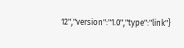12","version":"1.0","type":"link"}